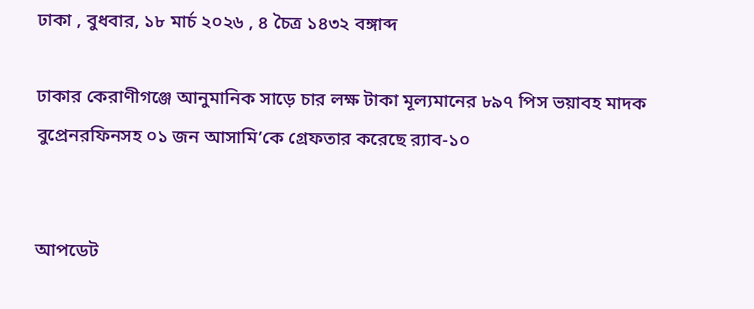ঢাকা , বুধবার, ১৮ মার্চ ২০২৬ , ৪ চৈত্র ১৪৩২ বঙ্গাব্দ

ঢাকার কেরাণীগঞ্জে আনুমানিক সাড়ে চার লক্ষ টাকা মূল্যমানের ৮৯৭ পিস ভয়াবহ মাদক বুপ্রেনরফিনসহ ০১ জন আসামি’কে গ্রেফতার করেছে র‌্যাব-১০


আপডেট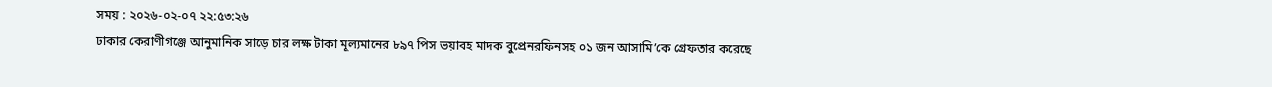সময় : ২০২৬-০২-০৭ ২২:৫৩:২৬
ঢাকার কেরাণীগঞ্জে আনুমানিক সাড়ে চার লক্ষ টাকা মূল্যমানের ৮৯৭ পিস ভয়াবহ মাদক বুপ্রেনরফিনসহ ০১ জন আসামি’কে গ্রেফতার করেছে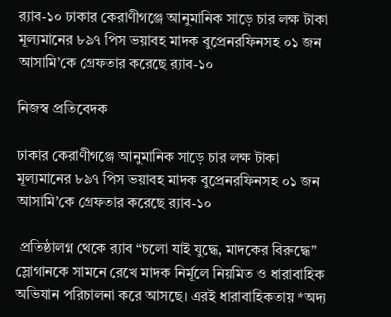র‌্যাব-১০ ঢাকার কেরাণীগঞ্জে আনুমানিক সাড়ে চার লক্ষ টাকা মূল্যমানের ৮৯৭ পিস ভয়াবহ মাদক বুপ্রেনরফিনসহ ০১ জন আসামি’কে গ্রেফতার করেছে র‌্যাব-১০

নিজস্ব প্রতিবেদক

ঢাকার কেরাণীগঞ্জে আনুমানিক সাড়ে চার লক্ষ টাকা মূল্যমানের ৮৯৭ পিস ভয়াবহ মাদক বুপ্রেনরফিনসহ ০১ জন আসামি’কে গ্রেফতার করেছে র‌্যাব-১০

 প্রতিষ্ঠালগ্ন থেকে র‌্যাব “চলো যাই যুদ্ধে, মাদকের বিরুদ্ধে” স্লোগানকে সামনে রেখে মাদক নির্মূলে নিয়মিত ও ধারাবাহিক অভিযান পরিচালনা করে আসছে। এরই ধারাবাহিকতায় *অদ্য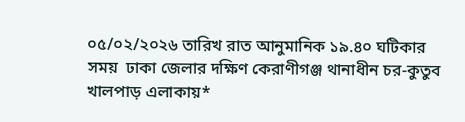০৫/০২/২০২৬ তারিখ রাত আনুমানিক ১৯.৪০ ঘটিকার সময়  ঢাকা জেলার দক্ষিণ কেরাণীগঞ্জ থানাধীন চর-কুতুব খালপাড় এলাকায়*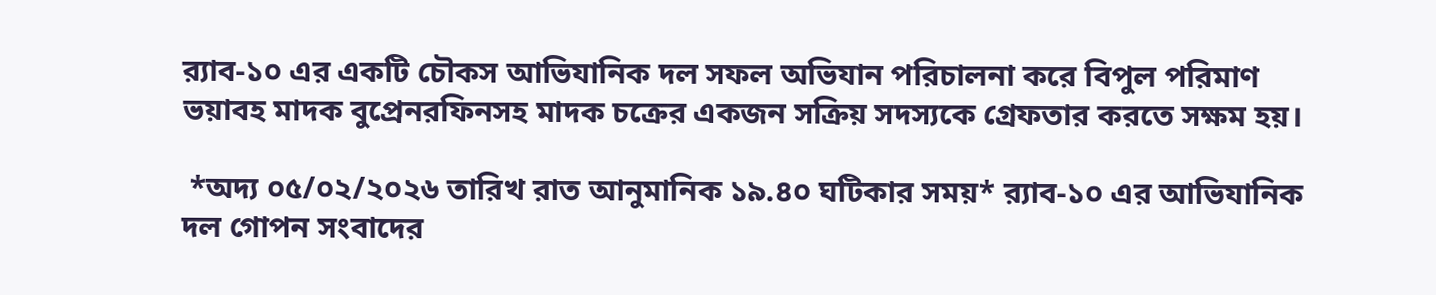র‌্যাব-১০ এর একটি চৌকস আভিযানিক দল সফল অভিযান পরিচালনা করে বিপুল পরিমাণ ভয়াবহ মাদক বুপ্রেনরফিনসহ মাদক চক্রের একজন সক্রিয় সদস্যকে গ্রেফতার করতে সক্ষম হয়।

 *অদ্য ০৫/০২/২০২৬ তারিখ রাত আনুমানিক ১৯.৪০ ঘটিকার সময়* র‌্যাব-১০ এর আভিযানিক দল গোপন সংবাদের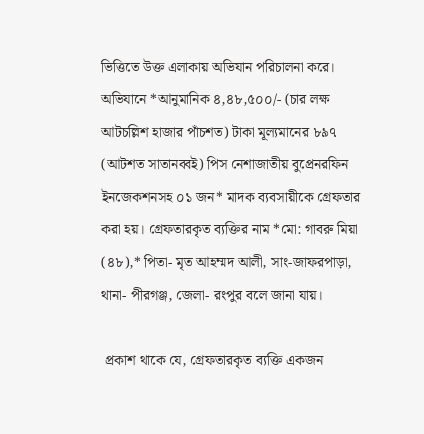ভিত্তিতে উক্ত এলাকায় অভিযান পরিচালনা করে। অভিযানে *আনুমানিক ৪,৪৮,৫০০/- (চার লক্ষ আটচল্লিশ হাজার পাঁচশত) টাকা মূল্যমানের ৮৯৭ (আটশত সাতানব্বই) পিস নেশাজাতীয় বুপ্রেনরফিন ইনজেকশনসহ ০১ জন* মাদক ব্যবসায়ীকে গ্রেফতার করা হয়। গ্রেফতারকৃত ব্যক্তির নাম *মো: গাবরু মিয়া (৪৮),* পিতা- মৃত আহম্মদ আলী, সাং-জাফরপাড়া, থানা- পীরগঞ্জ, জেলা- রংপুর বলে জানা যায়।

 প্রকাশ থাকে যে, গ্রেফতারকৃত ব্যক্তি একজন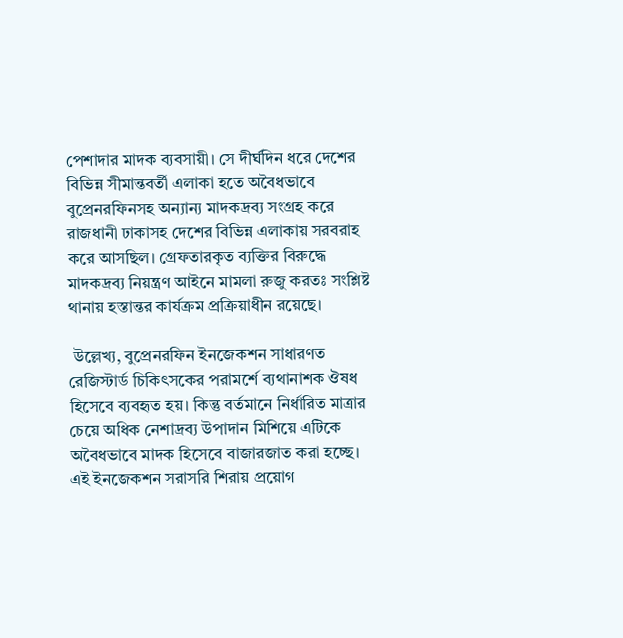পেশাদার মাদক ব্যবসায়ী। সে দীর্ঘদিন ধরে দেশের বিভিন্ন সীমান্তবর্তী এলাকা হতে অবৈধভাবে বুপ্রেনরফিনসহ অন্যান্য মাদকদ্রব্য সংগ্রহ করে রাজধানী ঢাকাসহ দেশের বিভিন্ন এলাকায় সরবরাহ করে আসছিল। গ্রেফতারকৃত ব্যক্তির বিরুদ্ধে মাদকদ্রব্য নিয়ন্ত্রণ আইনে মামলা রুজু করতঃ সংশ্লিষ্ট থানায় হস্তান্তর কার্যক্রম প্রক্রিয়াধীন রয়েছে।

 উল্লেখ্য, বুপ্রেনরফিন ইনজেকশন সাধারণত রেজিস্টার্ড চিকিৎসকের পরামর্শে ব্যথানাশক ঔষধ হিসেবে ব্যবহৃত হয়। কিন্তু বর্তমানে নির্ধারিত মাত্রার চেয়ে অধিক নেশাদ্রব্য উপাদান মিশিয়ে এটিকে অবৈধভাবে মাদক হিসেবে বাজারজাত করা হচ্ছে। এই ইনজেকশন সরাসরি শিরায় প্রয়োগ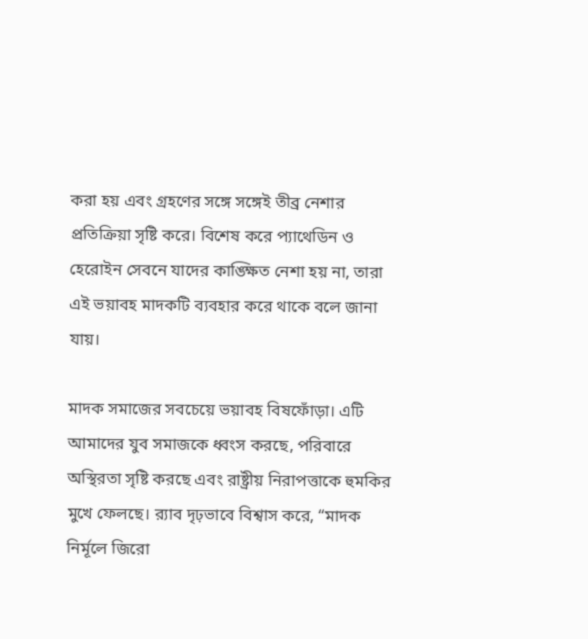করা হয় এবং গ্রহণের সঙ্গে সঙ্গেই তীব্র নেশার প্রতিক্রিয়া সৃষ্টি করে। বিশেষ করে প্যাথেডিন ও হেরোইন সেবনে যাদের কাঙ্ক্ষিত নেশা হয় না, তারা এই ভয়াবহ মাদকটি ব্যবহার করে থাকে বলে জানা যায়।

মাদক সমাজের সবচেয়ে ভয়াবহ বিষফোঁড়া। এটি আমাদের যুব সমাজকে ধ্বংস করছে, পরিবারে অস্থিরতা সৃষ্টি করছে এবং রাষ্ট্রীয় নিরাপত্তাকে হুমকির মুখে ফেলছে। র‌্যাব দৃঢ়ভাবে বিশ্বাস করে, “মাদক নির্মূলে জিরো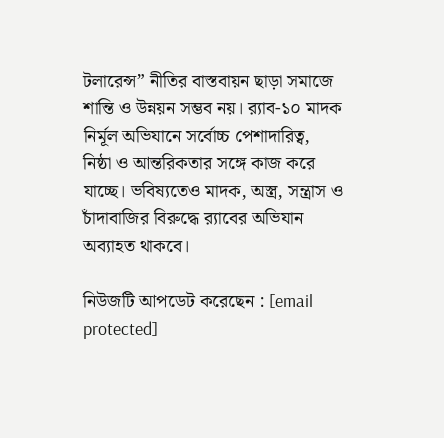টলারেন্স” নীতির বাস্তবায়ন ছাড়া সমাজে শান্তি ও উন্নয়ন সম্ভব নয়। র‌্যাব-১০ মাদক নির্মূল অভিযানে সর্বোচ্চ পেশাদারিত্ব, নিষ্ঠা ও আন্তরিকতার সঙ্গে কাজ করে যাচ্ছে। ভবিষ্যতেও মাদক, অস্ত্র, সন্ত্রাস ও চাঁদাবাজির বিরুদ্ধে র‌্যাবের অভিযান অব্যাহত থাকবে।

নিউজটি আপডেট করেছেন : [email protected]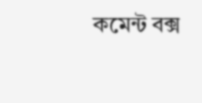কমেন্ট বক্স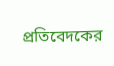প্রতিবেদকের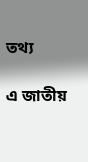তথ্য

এ জাতীয়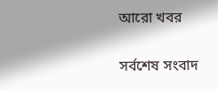আরো খবর

সর্বশেষ সংবাদ